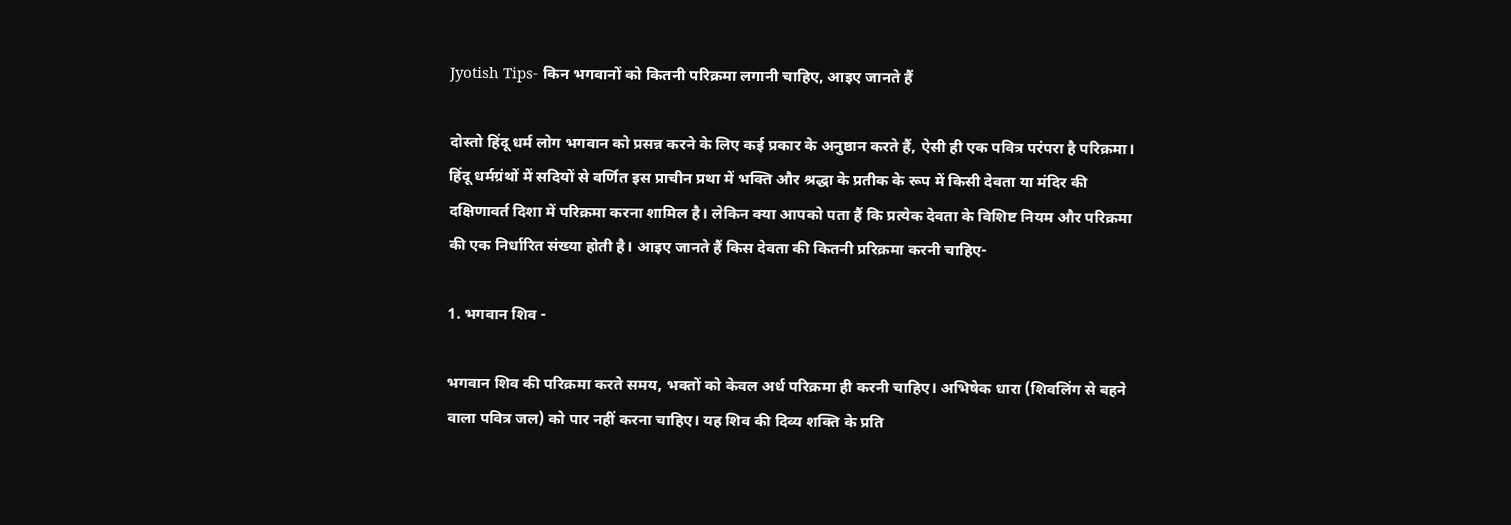Jyotish Tips- किन भगवानों को कितनी परिक्रमा लगानी चाहिए, आइए जानते हैं

दोस्तो हिंदू धर्म लोग भगवान को प्रसन्न करने के लिए कई प्रकार के अनुष्ठान करते हैं, ऐसी ही एक पवित्र परंपरा है परिक्रमा। हिंदू धर्मग्रंथों में सदियों से वर्णित इस प्राचीन प्रथा में भक्ति और श्रद्धा के प्रतीक के रूप में किसी देवता या मंदिर की दक्षिणावर्त दिशा में परिक्रमा करना शामिल है। लेकिन क्या आपको पता हैं कि प्रत्येक देवता के विशिष्ट नियम और परिक्रमा की एक निर्धारित संख्या होती है। आइए जानते हैं किस देवता की कितनी प्ररिक्रमा करनी चाहिए-

1. भगवान शिव -

भगवान शिव की परिक्रमा करते समय, भक्तों को केवल अर्ध परिक्रमा ही करनी चाहिए। अभिषेक धारा (शिवलिंग से बहने वाला पवित्र जल) को पार नहीं करना चाहिए। यह शिव की दिव्य शक्ति के प्रति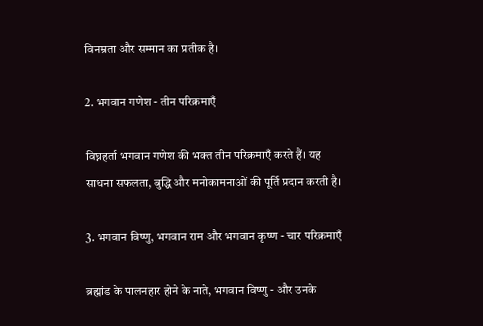विनम्रता और सम्मान का प्रतीक है।

2. भगवान गणेश - तीन परिक्रमाएँ

विघ्नहर्ता भगवान गणेश की भक्त तीन परिक्रमाएँ करते हैं। यह साधना सफलता, बुद्धि और मनोकामनाओं की पूर्ति प्रदान करती है।

3. भगवान विष्णु, भगवान राम और भगवान कृष्ण - चार परिक्रमाएँ

ब्रह्मांड के पालनहार होने के नाते, भगवान विष्णु - और उनके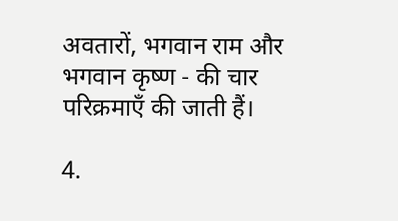अवतारों, भगवान राम और भगवान कृष्ण - की चार परिक्रमाएँ की जाती हैं।

4.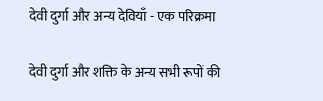देवी दुर्गा और अन्य देवियाँ - एक परिक्रमा

देवी दुर्गा और शक्ति के अन्य सभी रूपों की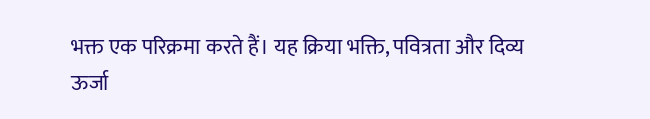भक्त एक परिक्रमा करते हैं। यह क्रिया भक्ति, पवित्रता और दिव्य ऊर्जा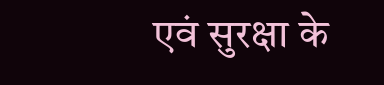एवं सुरक्षा के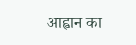आह्वान का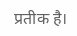प्रतीक है।